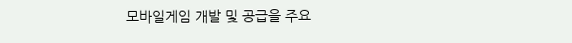모바일게임 개발 및 공급을 주요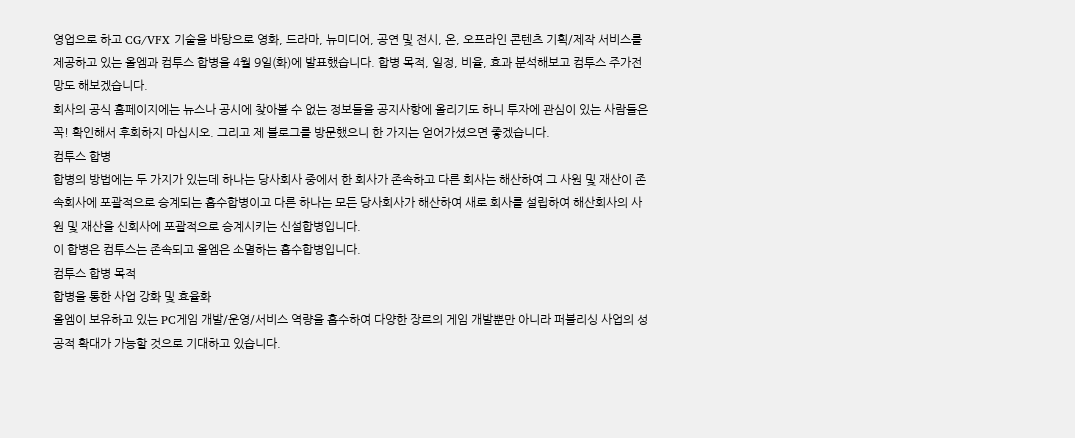영업으로 하고 CG/VFX 기술을 바탕으로 영화, 드라마, 뉴미디어, 공연 및 전시, 온, 오프라인 콘텐츠 기획/제작 서비스를 제공하고 있는 올엠과 컴투스 합병을 4월 9일(화)에 발표했습니다. 합병 목적, 일정, 비율, 효과 분석해보고 컴투스 주가전망도 해보겠습니다.
회사의 공식 홈페이지에는 뉴스나 공시에 찾아볼 수 없는 정보들을 공지사항에 올리기도 하니 투자에 관심이 있는 사람들은 꼭! 확인해서 후회하지 마십시오. 그리고 제 블로그를 방문했으니 한 가지는 얻어가셨으면 좋겠습니다.
컴투스 합병
합병의 방법에는 두 가지가 있는데 하나는 당사회사 중에서 한 회사가 존속하고 다른 회사는 해산하여 그 사원 및 재산이 존속회사에 포괄적으로 승계되는 흡수합병이고 다른 하나는 모든 당사회사가 해산하여 새로 회사를 설립하여 해산회사의 사원 및 재산을 신회사에 포괄적으로 승계시키는 신설합병입니다.
이 합병은 컴투스는 존속되고 올엠은 소멸하는 흡수합병입니다.
컴투스 합병 목적
합병을 통한 사업 강화 및 효율화
올엠이 보유하고 있는 PC게임 개발/운영/서비스 역량을 흡수하여 다양한 장르의 게임 개발뿐만 아니라 퍼블리싱 사업의 성공적 확대가 가능할 것으로 기대하고 있습니다.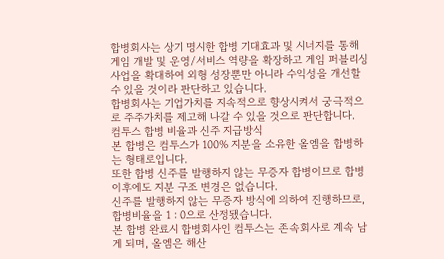합병회사는 상기 명시한 합병 기대효과 및 시너지를 통해 게임 개발 및 운영/서비스 역량을 확장하고 게임 퍼블리싱 사업을 확대하여 외형 성장뿐만 아니라 수익성을 개선할 수 있을 것이라 판단하고 있습니다.
합병회사는 기업가치를 지속적으로 향상시켜서 궁극적으로 주주가치를 제고해 나갈 수 있을 것으로 판단합니다.
컴투스 합병 비율과 신주 지급방식
본 합병은 컴투스가 100% 지분을 소유한 올엠을 합병하는 형태로입니다.
또한 합병 신주를 발행하지 않는 무증자 합병이므로 합병 이후에도 지분 구조 변경은 없습니다.
신주를 발행하지 않는 무증자 방식에 의하여 진행하므로, 합병비율을 1 : 0으로 산정됐습니다.
본 합병 완료시 합병회사인 컴투스는 존속회사로 계속 남게 되며, 올엠은 해산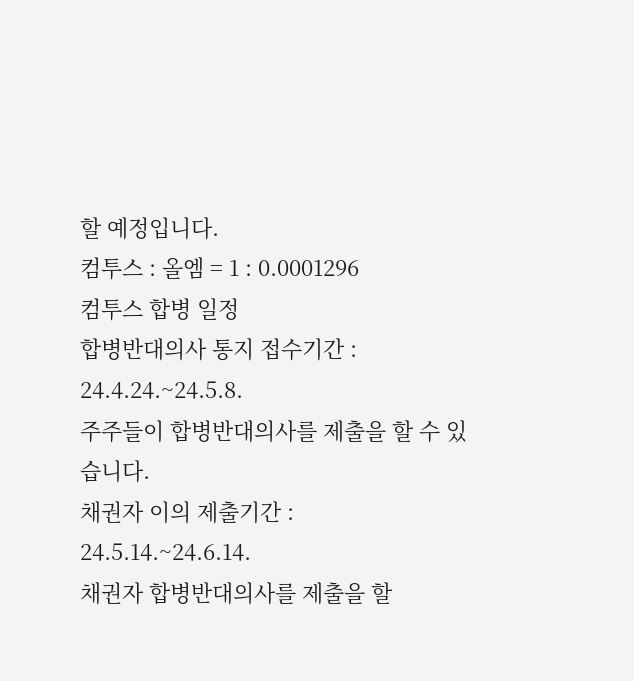할 예정입니다.
컴투스 : 올엠 = 1 : 0.0001296
컴투스 합병 일정
합병반대의사 통지 접수기간 : 24.4.24.~24.5.8.
주주들이 합병반대의사를 제출을 할 수 있습니다.
채권자 이의 제출기간 : 24.5.14.~24.6.14.
채권자 합병반대의사를 제출을 할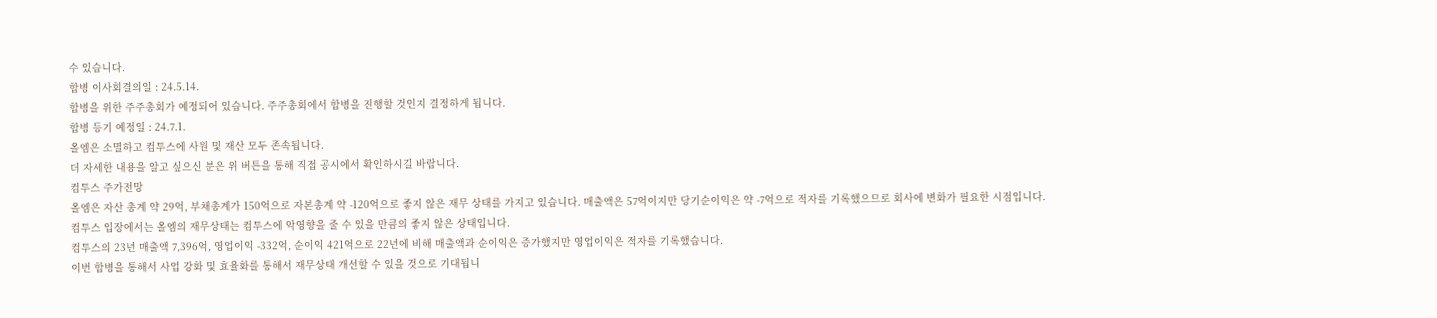수 있습니다.
합병 이사회결의일 : 24.5.14.
합병을 위한 주주총회가 예정되어 있습니다. 주주총회에서 합병을 진행할 것인지 결정하게 됩니다.
합병 등기 예정일 : 24.7.1.
올엠은 소멸하고 컴투스에 사원 및 재산 모두 존속됩니다.
더 자세한 내용을 알고 싶으신 분은 위 버튼을 통해 직접 공시에서 확인하시길 바랍니다.
컴투스 주가전망
올엠은 자산 총계 약 29억, 부채총계가 150억으로 자본총계 약 -120억으로 좋지 않은 재무 상태를 가지고 있습니다. 매출액은 57억이지만 당기순이익은 약 -7억으로 적자를 기록했으므로 회사에 변화가 필요한 시점입니다.
컴투스 입장에서는 올엠의 재무상태는 컴투스에 악영향을 줄 수 있을 만큼의 좋지 않은 상태입니다.
컴투스의 23년 매출액 7,396억, 영업이익 -332억, 순이익 421억으로 22년에 비해 매출액과 순이익은 증가했지만 영업이익은 적자를 기록했습니다.
이번 합병을 통해서 사업 강화 및 효율화를 통해서 재무상태 개선할 수 있을 것으로 기대됩니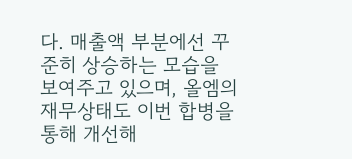다. 매출액 부분에선 꾸준히 상승하는 모습을 보여주고 있으며, 올엠의 재무상태도 이번 합병을 통해 개선해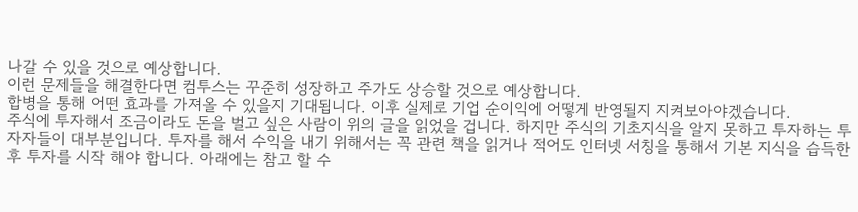나갈 수 있을 것으로 예상합니다.
이런 문제들을 해결한다면 컴투스는 꾸준히 성장하고 주가도 상승할 것으로 예상합니다.
합병을 통해 어떤 효과를 가져올 수 있을지 기대됩니다. 이후 실제로 기업 순이익에 어떻게 반영될지 지켜보아야겠습니다.
주식에 투자해서 조금이라도 돈을 벌고 싶은 사람이 위의 글을 읽었을 겁니다. 하지만 주식의 기초지식을 알지 못하고 투자하는 투자자들이 대부분입니다. 투자를 해서 수익을 내기 위해서는 꼭 관련 책을 읽거나 적어도 인터넷 서칭을 통해서 기본 지식을 습득한 후 투자를 시작 해야 합니다. 아래에는 참고 할 수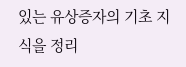있는 유상증자의 기초 지식을 정리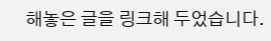해놓은 글을 링크해 두었습니다.